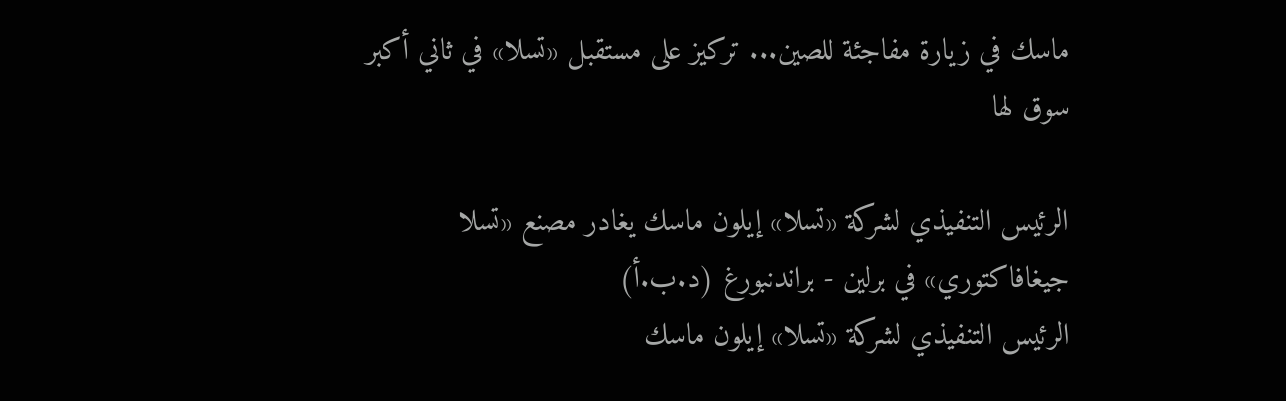ماسك في زيارة مفاجئة للصين... تركيز على مستقبل «تسلا» في ثاني أكبر سوق لها

الرئيس التنفيذي لشركة «تسلا» إيلون ماسك يغادر مصنع «تسلا جيغافاكتوري» في برلين - براندنبورغ (د.ب.أ)
الرئيس التنفيذي لشركة «تسلا» إيلون ماسك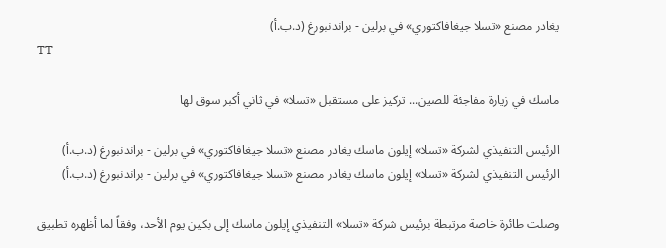يغادر مصنع «تسلا جيغافاكتوري» في برلين - براندنبورغ (د.ب.أ)
TT

ماسك في زيارة مفاجئة للصين... تركيز على مستقبل «تسلا» في ثاني أكبر سوق لها

الرئيس التنفيذي لشركة «تسلا» إيلون ماسك يغادر مصنع «تسلا جيغافاكتوري» في برلين - براندنبورغ (د.ب.أ)
الرئيس التنفيذي لشركة «تسلا» إيلون ماسك يغادر مصنع «تسلا جيغافاكتوري» في برلين - براندنبورغ (د.ب.أ)

وصلت طائرة خاصة مرتبطة برئيس شركة «تسلا» التنفيذي إيلون ماسك إلى بكين يوم الأحد، وفقاً لما أظهره تطبيق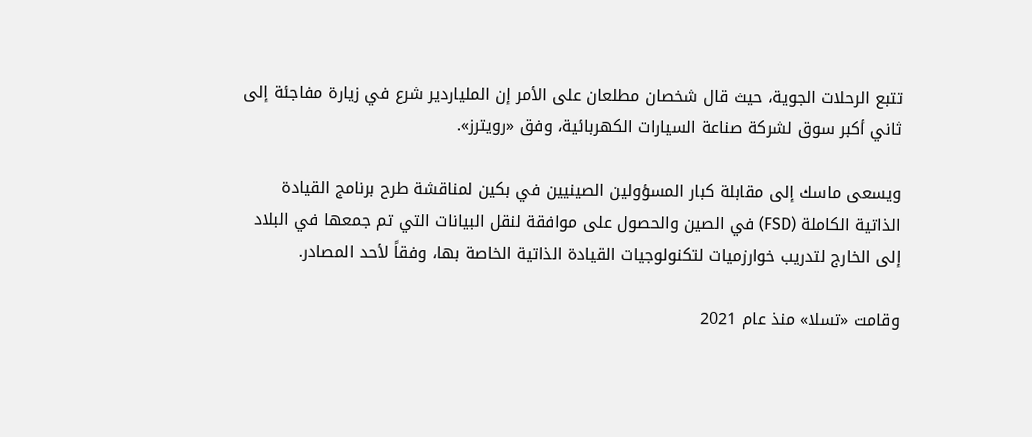تتبع الرحلات الجوية، حيث قال شخصان مطلعان على الأمر إن الملياردير شرع في زيارة مفاجئة إلى ثاني أكبر سوق لشركة صناعة السيارات الكهربائية، وفق «رويترز».

ويسعى ماسك إلى مقابلة كبار المسؤولين الصينيين في بكين لمناقشة طرح برنامج القيادة الذاتية الكاملة (FSD) في الصين والحصول على موافقة لنقل البيانات التي تم جمعها في البلاد إلى الخارج لتدريب خوارزميات لتكنولوجيات القيادة الذاتية الخاصة بها، وفقاً لأحد المصادر.

وقامت «تسلا» منذ عام 2021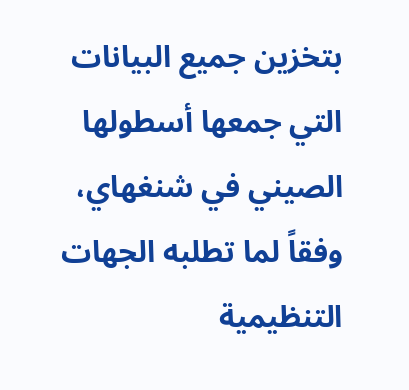بتخزين جميع البيانات التي جمعها أسطولها الصيني في شنغهاي، وفقاً لما تطلبه الجهات التنظيمية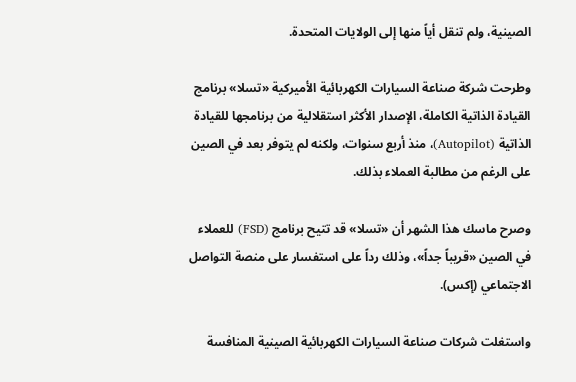الصينية، ولم تنقل أياً منها إلى الولايات المتحدة.

وطرحت شركة صناعة السيارات الكهربائية الأميركية «تسلا» برنامج القيادة الذاتية الكاملة، الإصدار الأكثر استقلالية من برنامجها للقيادة الذاتية (Autopilot)، منذ أربع سنوات، ولكنه لم يتوفر بعد في الصين على الرغم من مطالبة العملاء بذلك.

وصرح ماسك هذا الشهر أن «تسلا» قد تتيح برنامج (FSD) للعملاء في الصين «قريباً جداً»، وذلك رداً على استفسار على منصة التواصل الاجتماعي (إكس).

واستغلت شركات صناعة السيارات الكهربائية الصينية المنافسة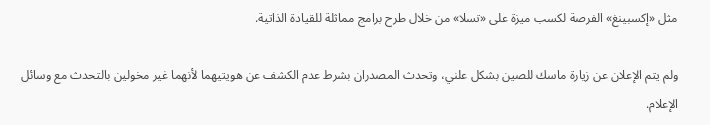مثل «إكسبينغ» الفرصة لكسب ميزة على «تسلا» من خلال طرح برامج مماثلة للقيادة الذاتية.

ولم يتم الإعلان عن زيارة ماسك للصين بشكل علني، وتحدث المصدران بشرط عدم الكشف عن هويتيهما لأنهما غير مخولين بالتحدث مع وسائل الإعلام.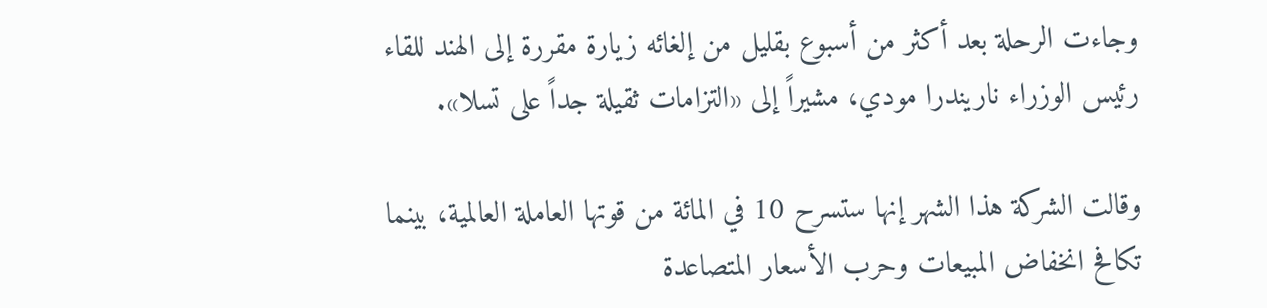وجاءت الرحلة بعد أكثر من أسبوع بقليل من إلغائه زيارة مقررة إلى الهند للقاء رئيس الوزراء ناريندرا مودي، مشيراً إلى «التزامات ثقيلة جداً على تسلا».

وقالت الشركة هذا الشهر إنها ستسرح 10 في المائة من قوتها العاملة العالمية، بينما تكافح انخفاض المبيعات وحرب الأسعار المتصاعدة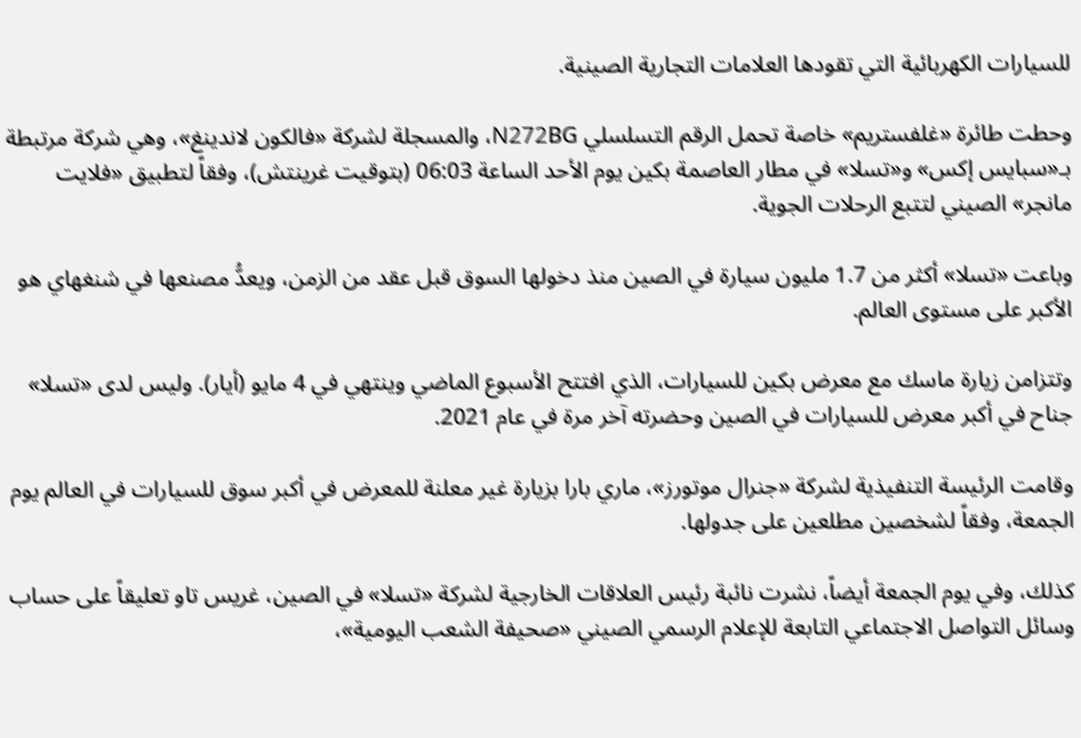للسيارات الكهربائية التي تقودها العلامات التجارية الصينية.

وحطت طائرة «غلفستريم» خاصة تحمل الرقم التسلسلي N272BG، والمسجلة لشركة «فالكون لاندينغ»، وهي شركة مرتبطة بـ«سبايس إكس» و«تسلا» في مطار العاصمة بكين يوم الأحد الساعة 06:03 (بتوقيت غرينتش)، وفقاً لتطبيق «فلايت مانجر» الصيني لتتبع الرحلات الجوية.

وباعت «تسلا» أكثر من 1.7 مليون سيارة في الصين منذ دخولها السوق قبل عقد من الزمن، ويعدُّ مصنعها في شنغهاي هو الأكبر على مستوى العالم.

وتتزامن زيارة ماسك مع معرض بكين للسيارات، الذي افتتح الأسبوع الماضي وينتهي في 4 مايو (أيار). وليس لدى «تسلا» جناح في أكبر معرض للسيارات في الصين وحضرته آخر مرة في عام 2021.

وقامت الرئيسة التنفيذية لشركة «جنرال موتورز»، ماري بارا بزيارة غير معلنة للمعرض في أكبر سوق للسيارات في العالم يوم الجمعة، وفقاً لشخصين مطلعين على جدولها.

كذلك، وفي يوم الجمعة أيضاً، نشرت نائبة رئيس العلاقات الخارجية لشركة «تسلا» في الصين، غريس تاو تعليقاً على حساب وسائل التواصل الاجتماعي التابعة للإعلام الرسمي الصيني «صحيفة الشعب اليومية»،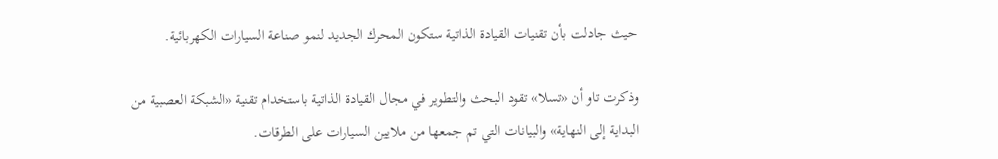حيث جادلت بأن تقنيات القيادة الذاتية ستكون المحرك الجديد لنمو صناعة السيارات الكهربائية.

وذكرت تاو أن «تسلا» تقود البحث والتطوير في مجال القيادة الذاتية باستخدام تقنية «الشبكة العصبية من البداية إلى النهاية» والبيانات التي تم جمعها من ملايين السيارات على الطرقات.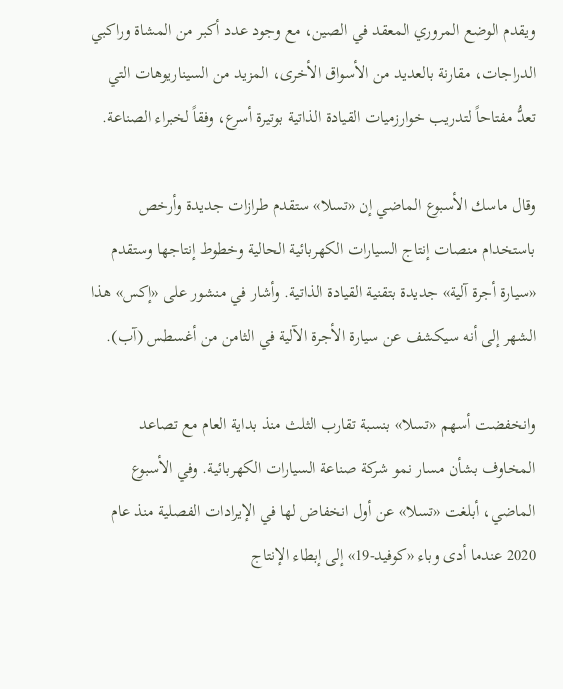ويقدم الوضع المروري المعقد في الصين، مع وجود عدد أكبر من المشاة وراكبي الدراجات، مقارنة بالعديد من الأسواق الأخرى، المزيد من السيناريوهات التي تعدُّ مفتاحاً لتدريب خوارزميات القيادة الذاتية بوتيرة أسرع، وفقاً لخبراء الصناعة.

وقال ماسك الأسبوع الماضي إن «تسلا» ستقدم طرازات جديدة وأرخص باستخدام منصات إنتاج السيارات الكهربائية الحالية وخطوط إنتاجها وستقدم «سيارة أجرة آلية» جديدة بتقنية القيادة الذاتية. وأشار في منشور على «إكس» هذا الشهر إلى أنه سيكشف عن سيارة الأجرة الآلية في الثامن من أغسطس (آب).

وانخفضت أسهم «تسلا» بنسبة تقارب الثلث منذ بداية العام مع تصاعد المخاوف بشأن مسار نمو شركة صناعة السيارات الكهربائية. وفي الأسبوع الماضي، أبلغت «تسلا» عن أول انخفاض لها في الإيرادات الفصلية منذ عام 2020 عندما أدى وباء «كوفيد-19» إلى إبطاء الإنتاج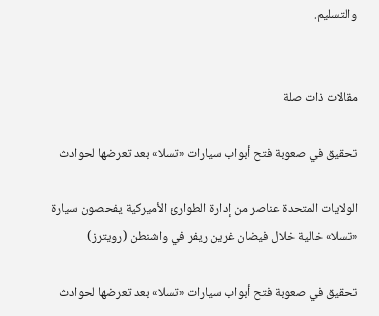والتسليم.


مقالات ذات صلة

تحقيق في صعوبة فتح أبواب سيارات «تسلا» بعد تعرضها لحوادث

الولايات المتحدة عناصر من إدارة الطوارئ الأميركية يفحصون سيارة «تسلا» خالية خلال فيضان غرين ريفر في واشنطن (رويترز)

تحقيق في صعوبة فتح أبواب سيارات «تسلا» بعد تعرضها لحوادث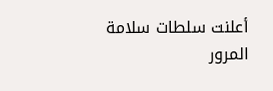أعلنت سلطات سلامة المرور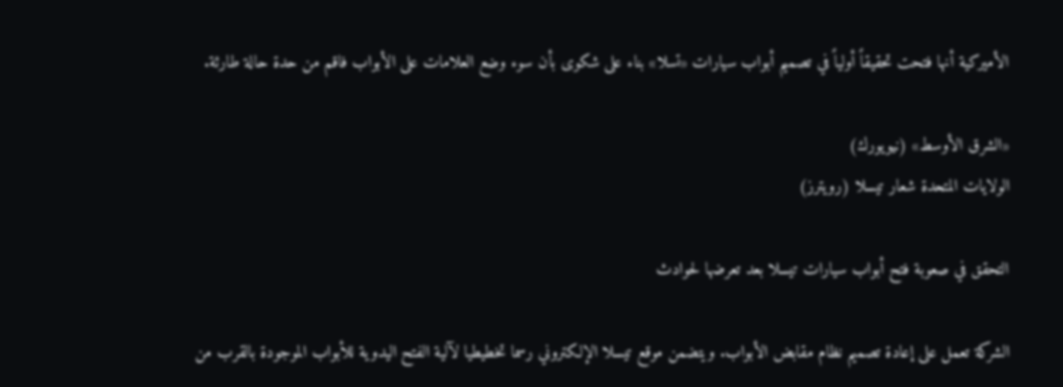الأميركية أنها فتحت تحقيقاً أولياً في تصميم أبواب سيارات «تسلا» بناء على شكوى بأن سوء وضع العلامات على الأبواب فاقم من حدة حالة طارئة.

«الشرق الأوسط» (نيويورك)
الولايات المتحدة شعار تيسلا (رويترز)

التحقق في صعوبة فتح أبواب سيارات تيسلا بعد تعرضها لحوادث

الشركة تعمل على إعادة تصميم نظام مقابض الأبواب. ويتضمن موقع تيسلا الإلكتروني رسما تخطيطيا لآلية الفتح اليدوية للأبواب الموجودة بالقرب من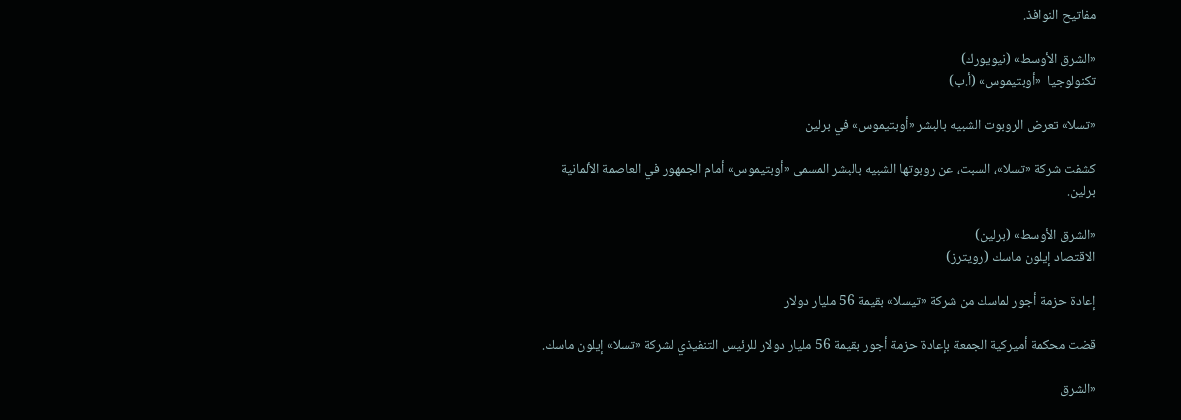مفاتيح النوافذ.

«الشرق الأوسط» (نيويورك)
تكنولوجيا  «أوبتيموس» (أ.ب)

«تسلا» تعرض الروبوت الشبيه بالبشر «أوبتيموس» في برلين

كشفت شركة «تسلا»، السبت، عن روبوتها الشبيه بالبشر المسمى «أوبتيموس» أمام الجمهور في العاصمة الألمانية برلين.

«الشرق الأوسط» (برلين)
الاقتصاد إيلون ماسك (رويترز)

إعادة حزمة أجور لماسك من شركة «تيسلا» بقيمة 56 مليار دولار

قضت محكمة أميركية الجمعة بإعادة حزمة أجور بقيمة 56 مليار دولار للرئيس التنفيذي لشركة «تسلا» إيلون ماسك.

«الشرق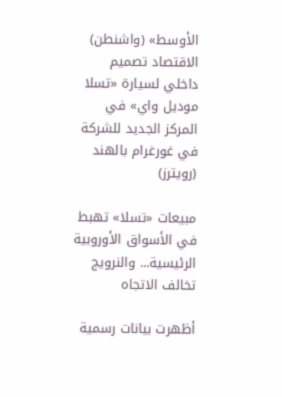الأوسط» (واشنطن)
الاقتصاد تصميم داخلي لسيارة «تسلا موديل واي» في المركز الجديد للشركة في غورغرام بالهند (رويترز)

مبيعات «تسلا» تهبط في الأسواق الأوروبية الرئيسية... والنرويج تخالف الاتجاه

أظهرت بيانات رسمية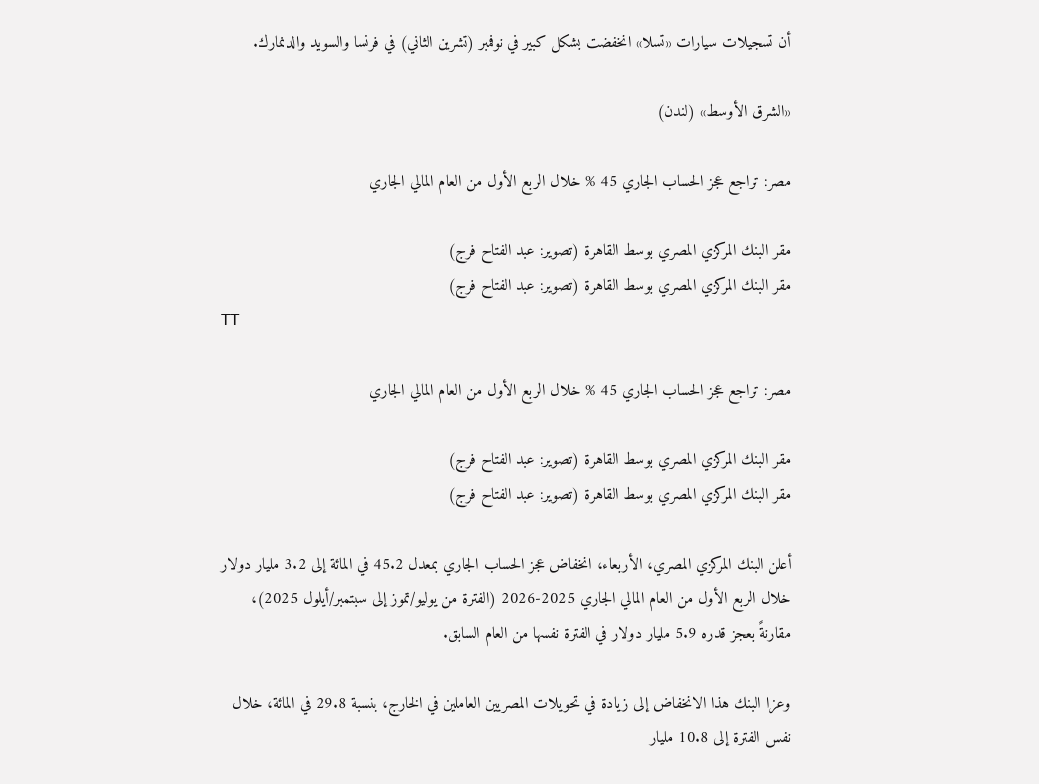أن تسجيلات سيارات «تسلا» انخفضت بشكل كبير في نوفمبر (تشرين الثاني) في فرنسا والسويد والدنمارك.

«الشرق الأوسط» (لندن)

مصر: تراجع عجز الحساب الجاري 45 % خلال الربع الأول من العام المالي الجاري

مقر البنك المركزي المصري بوسط القاهرة (تصوير: عبد الفتاح فرج)
مقر البنك المركزي المصري بوسط القاهرة (تصوير: عبد الفتاح فرج)
TT

مصر: تراجع عجز الحساب الجاري 45 % خلال الربع الأول من العام المالي الجاري

مقر البنك المركزي المصري بوسط القاهرة (تصوير: عبد الفتاح فرج)
مقر البنك المركزي المصري بوسط القاهرة (تصوير: عبد الفتاح فرج)

أعلن البنك المركزي المصري، الأربعاء، انخفاض عجز الحساب الجاري بمعدل 45.2 في المائة إلى 3.2 مليار دولار خلال الربع الأول من العام المالي الجاري 2025-2026 (الفترة من يوليو/تموز إلى سبتمبر/أيلول 2025)، مقارنةً بعجز قدره 5.9 مليار دولار في الفترة نفسها من العام السابق.

وعزا البنك هذا الانخفاض إلى زيادة في تحويلات المصريين العاملين في الخارج، بنسبة 29.8 في المائة، خلال نفس الفترة إلى 10.8 مليار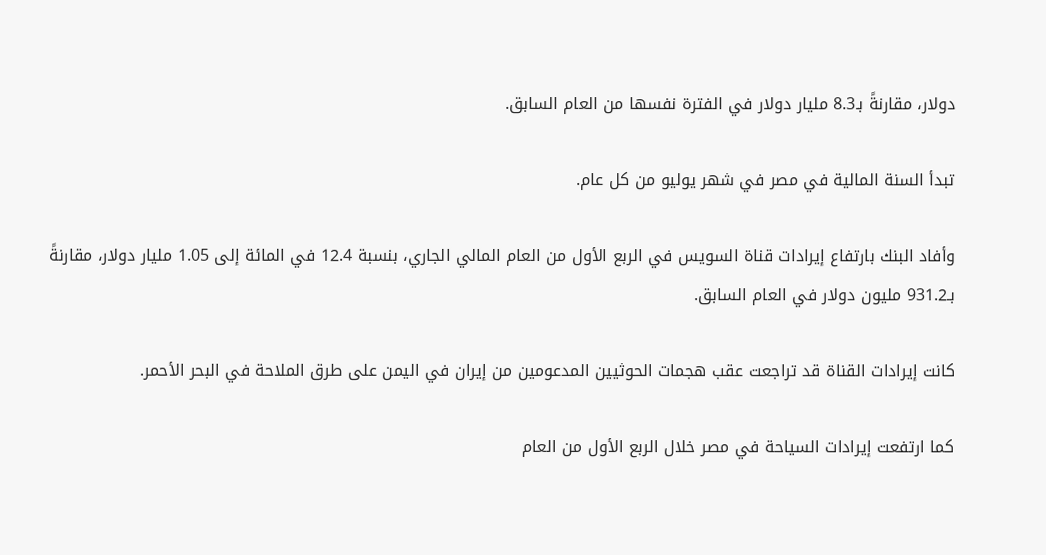دولار، مقارنةً بـ8.3 مليار دولار في الفترة نفسها من العام السابق.

تبدأ السنة المالية في مصر في شهر يوليو من كل عام.

وأفاد البنك بارتفاع إيرادات قناة السويس في الربع الأول من العام المالي الجاري، بنسبة 12.4 في المائة إلى 1.05 مليار دولار، مقارنةً بـ931.2 مليون دولار في العام السابق.

كانت إيرادات القناة قد تراجعت عقب هجمات الحوثيين المدعومين من إيران في اليمن على طرق الملاحة في البحر الأحمر.

كما ارتفعت إيرادات السياحة في مصر خلال الربع الأول من العام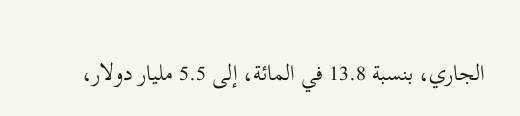الجاري، بنسبة 13.8 في المائة، إلى 5.5 مليار دولار،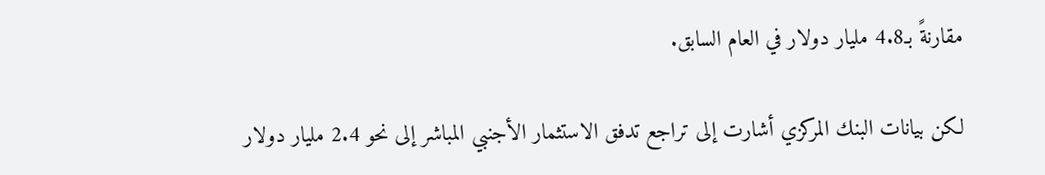مقارنةً بـ4.8 مليار دولار في العام السابق.

لكن بيانات البنك المركزي أشارت إلى تراجع تدفق الاستثمار الأجنبي المباشر إلى نحو 2.4 مليار دولار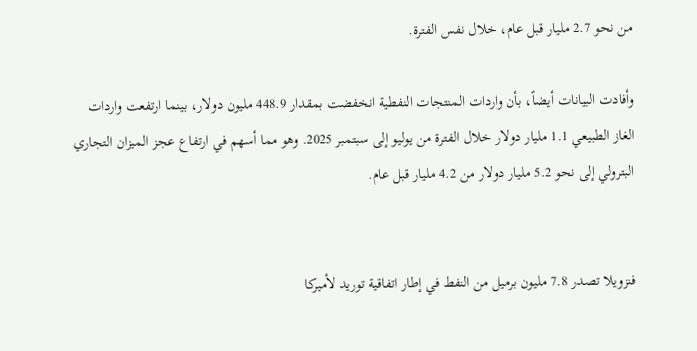من نحو 2.7 مليار قبل عام، خلال نفس الفترة.

وأفادت البيانات أيضاً، بأن واردات المنتجات النفطية انخفضت بمقدار 448.9 مليون دولار، بينما ارتفعت واردات الغاز الطبيعي 1.1 مليار دولار خلال الفترة من يوليو إلى سبتمبر 2025. وهو مما أسهم في ارتفاع عجز الميزان التجاري البترولي إلى نحو 5.2 مليار دولار من 4.2 مليار قبل عام.


فنزويلا تصدر 7.8 مليون برميل من النفط في إطار اتفاقية توريد لأميركا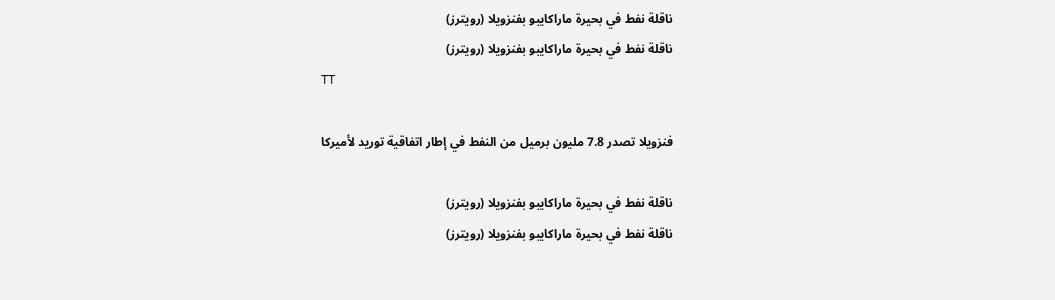ناقلة نفط في بحيرة ماراكايبو بفنزويلا (رويترز)
ناقلة نفط في بحيرة ماراكايبو بفنزويلا (رويترز)
TT

فنزويلا تصدر 7.8 مليون برميل من النفط في إطار اتفاقية توريد لأميركا

ناقلة نفط في بحيرة ماراكايبو بفنزويلا (رويترز)
ناقلة نفط في بحيرة ماراكايبو بفنزويلا (رويترز)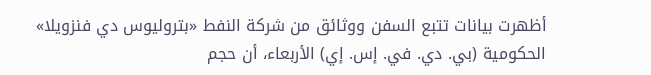أظهرت بيانات تتبع السفن ووثائق من شركة النفط «بتروليوس دي فنزويلا» الحكومية (بي. دي. في. إس. إي) الأربعاء، أن حجم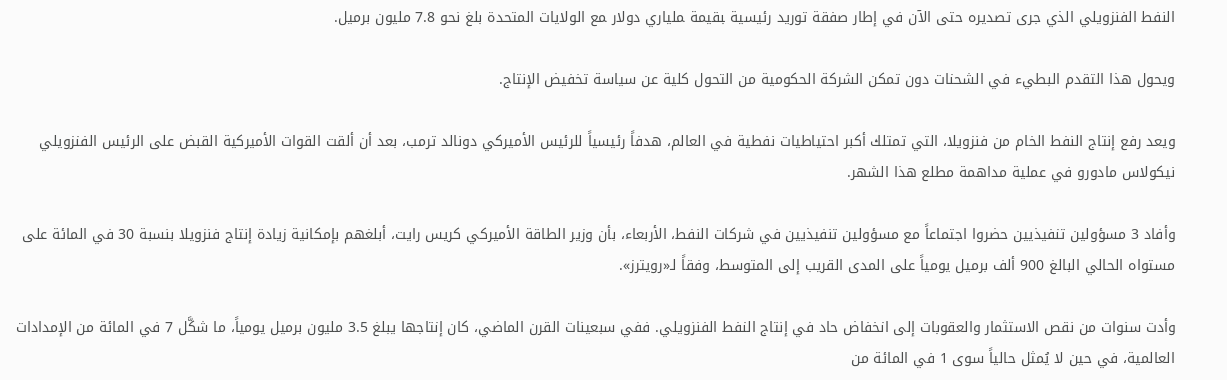النفط الفنزويلي الذي جرى تصديره حتى الآن في إطار صفقة ‌توريد رئيسية ‍بقيمة ‍ملياري دولار ‍مع الولايات المتحدة بلغ نحو 7.8 مليون برميل.

ويحول هذا التقدم البطيء في الشحنات دون تمكن الشركة الحكومية من التحول كلية عن سياسة تخفيض الإنتاج.

ويعد رفع إنتاج النفط الخام من فنزويلا، التي تمتلك أكبر احتياطيات نفطية في العالم، هدفاً رئيسياً للرئيس الأميركي دونالد ترمب، بعد أن ألقت القوات الأميركية القبض على الرئيس الفنزويلي نيكولاس مادورو في عملية مداهمة مطلع هذا الشهر.

وأفاد 3 مسؤولين تنفيذيين حضروا اجتماعاً مع مسؤولين تنفيذيين في شركات النفط، الأربعاء، بأن وزير الطاقة الأميركي كريس رايت، أبلغهم بإمكانية زيادة إنتاج فنزويلا بنسبة 30 في المائة على مستواه الحالي البالغ 900 ألف برميل يومياً على المدى القريب إلى المتوسط، وفقاً لـ«رويترز».

وأدت سنوات من نقص الاستثمار والعقوبات إلى انخفاض حاد في إنتاج النفط الفنزويلي. ففي سبعينات القرن الماضي، كان إنتاجها يبلغ 3.5 مليون برميل يومياً، ما شكَّل 7 في المائة من الإمدادات العالمية، في حين لا يُمثل حالياً سوى 1 في المائة من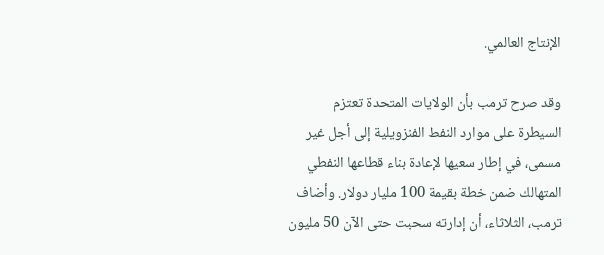الإنتاج العالمي.

وقد صرح ترمب بأن الولايات المتحدة تعتزم السيطرة على موارد النفط الفنزويلية إلى أجل غير مسمى، في إطار سعيها لإعادة بناء قطاعها النفطي المتهالك ضمن خطة بقيمة 100 مليار دولار. وأضاف ترمب، الثلاثاء، أن إدارته سحبت حتى الآن 50 مليون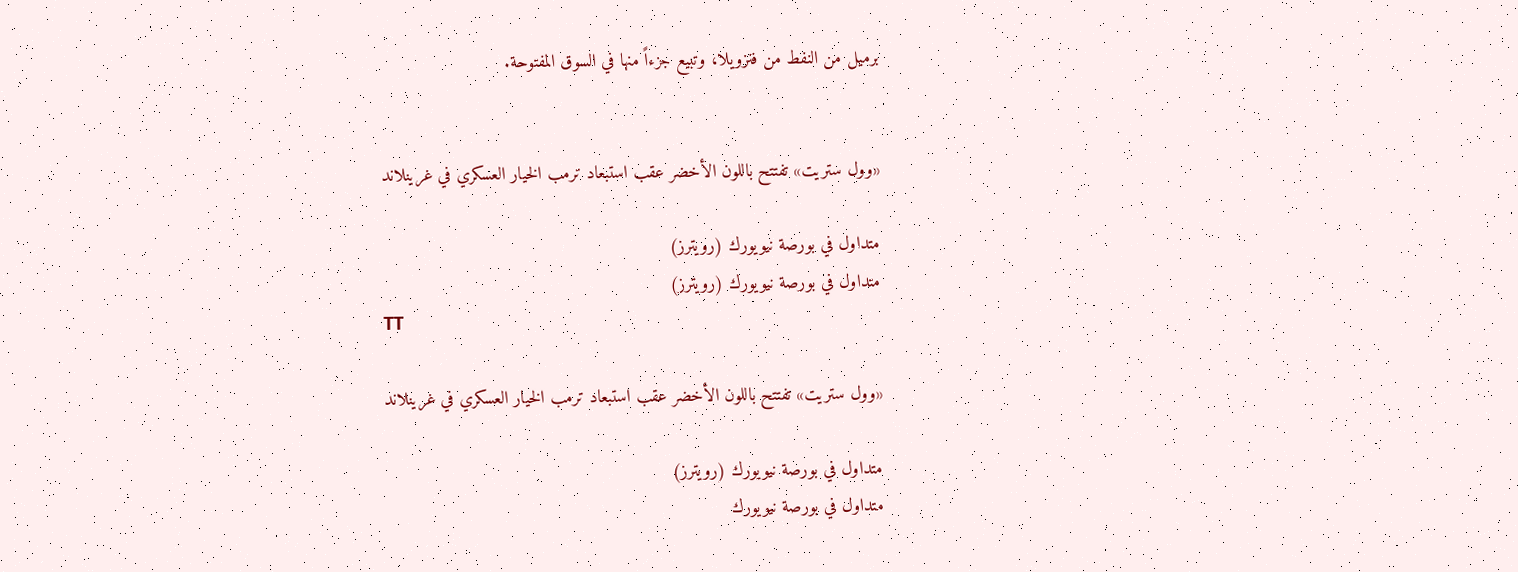برميل من النفط من فنزويلا، وتبيع جزءاً منها في السوق المفتوحة.


«وول ستريت» تفتتح باللون الأخضر عقب استبعاد ترمب الخيار العسكري في غرينلاند

متداول في بورصة نيويورك (رويترز)
متداول في بورصة نيويورك (رويترز)
TT

«وول ستريت» تفتتح باللون الأخضر عقب استبعاد ترمب الخيار العسكري في غرينلاند

متداول في بورصة نيويورك (رويترز)
متداول في بورصة نيويورك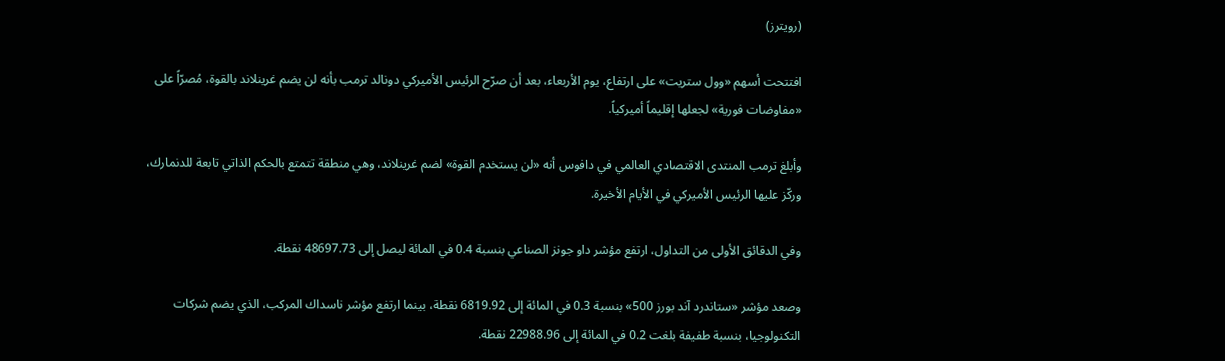(رويترز)

افتتحت أسهم «وول ستريت» على ارتفاع، يوم الأربعاء، بعد أن صرّح الرئيس الأميركي دونالد ترمب بأنه لن يضم غرينلاند بالقوة، مُصرّاً على «مفاوضات فورية» لجعلها إقليماً أميركياً.

وأبلغ ترمب المنتدى الاقتصادي العالمي في دافوس أنه «لن يستخدم القوة» لضم غرينلاند، وهي منطقة تتمتع بالحكم الذاتي تابعة للدنمارك، وركّز عليها الرئيس الأميركي في الأيام الأخيرة.

وفي الدقائق الأولى من التداول، ارتفع مؤشر داو جونز الصناعي بنسبة 0.4 في المائة ليصل إلى 48697.73 نقطة.

وصعد مؤشر «ستاندرد آند بورز 500» بنسبة 0.3 في المائة إلى 6819.92 نقطة، بينما ارتفع مؤشر ناسداك المركب، الذي يضم شركات التكنولوجيا، بنسبة طفيفة بلغت 0.2 في المائة إلى 22988.96 نقطة.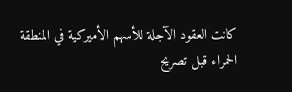كانت العقود الآجلة للأسهم الأميركية في المنطقة الحمراء قبل تصريح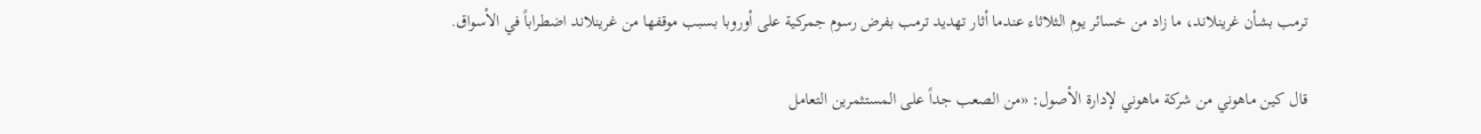ترمب بشأن غرينلاند، ما زاد من خسائر يوم الثلاثاء عندما أثار تهديد ترمب بفرض رسوم جمركية على أوروبا بسبب موقفها من غرينلاند اضطراباً في الأسواق.

قال كين ماهوني من شركة ماهوني لإدارة الأصول: «من الصعب جداً على المستثمرين التعامل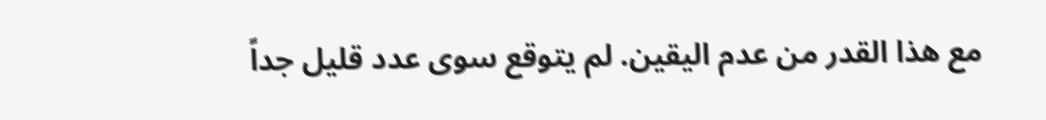مع هذا القدر من عدم اليقين. لم يتوقع سوى عدد قليل جداً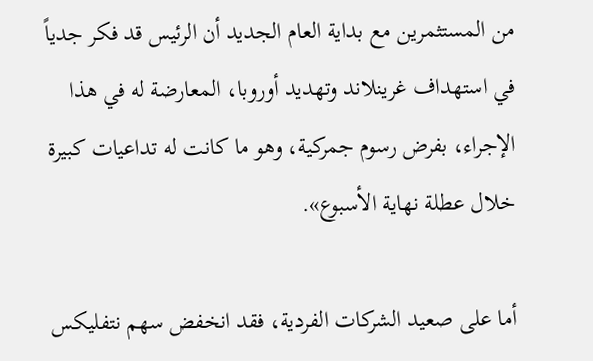من المستثمرين مع بداية العام الجديد أن الرئيس قد فكر جدياً في استهداف غرينلاند وتهديد أوروبا، المعارضة له في هذا الإجراء، بفرض رسوم جمركية، وهو ما كانت له تداعيات كبيرة خلال عطلة نهاية الأسبوع».

أما على صعيد الشركات الفردية، فقد انخفض سهم نتفليكس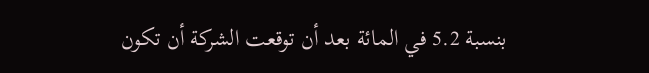بنسبة 5.2 في المائة بعد أن توقعت الشركة أن تكون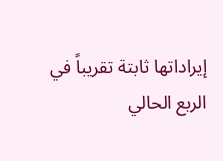إيراداتها ثابتة تقريباً في الربع الحالي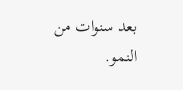بعد سنوات من النمو.